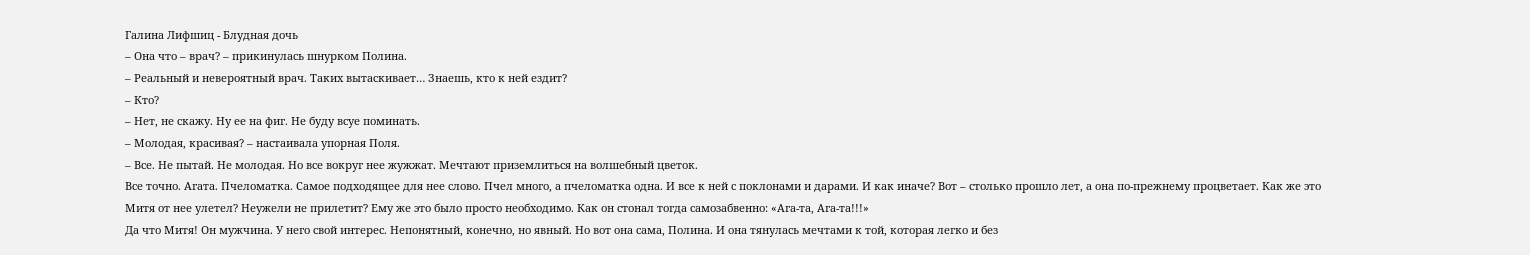Галина Лифшиц - Блудная дочь
– Она что – врач? – прикинулась шнурком Полина.
– Реальный и невероятный врач. Таких вытаскивает… Знаешь, кто к ней ездит?
– Кто?
– Нет, не скажу. Ну ее на фиг. Не буду всуе поминать.
– Молодая, красивая? – настаивала упорная Поля.
– Все. Не пытай. Не молодая. Но все вокруг нее жужжат. Мечтают приземлиться на волшебный цветок.
Все точно. Агата. Пчеломатка. Самое подходящее для нее слово. Пчел много, а пчеломатка одна. И все к ней с поклонами и дарами. И как иначе? Вот – столько прошло лет, а она по-прежнему процветает. Как же это Митя от нее улетел? Неужели не прилетит? Ему же это было просто необходимо. Как он стонал тогда самозабвенно: «Ага-та, Ага-та!!!»
Да что Митя! Он мужчина. У него свой интерес. Непонятный, конечно, но явный. Но вот она сама, Полина. И она тянулась мечтами к той, которая легко и без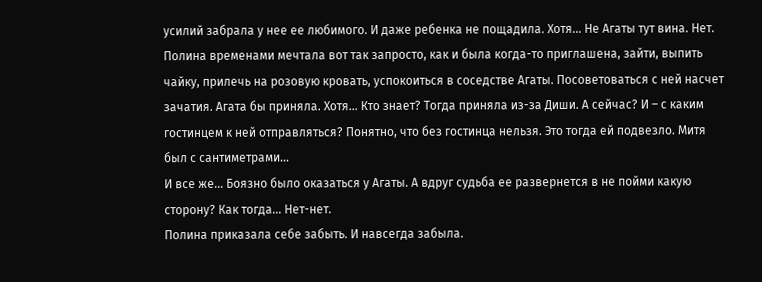усилий забрала у нее ее любимого. И даже ребенка не пощадила. Хотя… Не Агаты тут вина. Нет.
Полина временами мечтала вот так запросто, как и была когда-то приглашена, зайти, выпить чайку, прилечь на розовую кровать, успокоиться в соседстве Агаты. Посоветоваться с ней насчет зачатия. Агата бы приняла. Хотя… Кто знает? Тогда приняла из-за Диши. А сейчас? И – с каким гостинцем к ней отправляться? Понятно, что без гостинца нельзя. Это тогда ей подвезло. Митя был с сантиметрами…
И все же… Боязно было оказаться у Агаты. А вдруг судьба ее развернется в не пойми какую сторону? Как тогда… Нет-нет.
Полина приказала себе забыть. И навсегда забыла.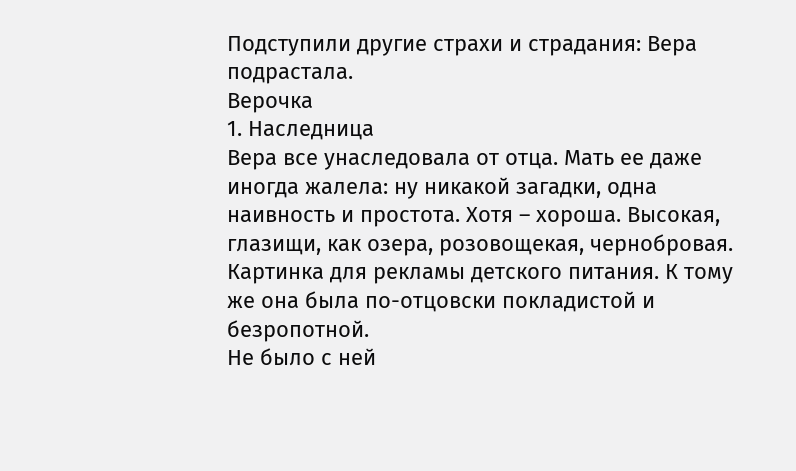Подступили другие страхи и страдания: Вера подрастала.
Верочка
1. Наследница
Вера все унаследовала от отца. Мать ее даже иногда жалела: ну никакой загадки, одна наивность и простота. Хотя – хороша. Высокая, глазищи, как озера, розовощекая, чернобровая. Картинка для рекламы детского питания. К тому же она была по-отцовски покладистой и безропотной.
Не было с ней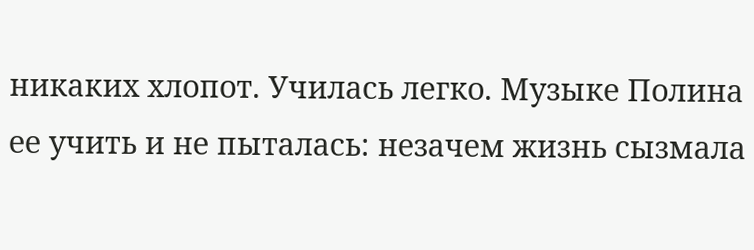никаких хлопот. Училась легко. Музыке Полина ее учить и не пыталась: незачем жизнь сызмала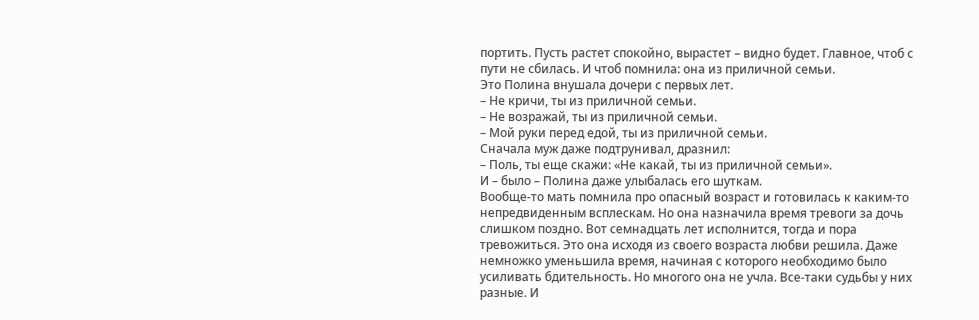портить. Пусть растет спокойно, вырастет – видно будет. Главное, чтоб с пути не сбилась. И чтоб помнила: она из приличной семьи.
Это Полина внушала дочери с первых лет.
– Не кричи, ты из приличной семьи.
– Не возражай, ты из приличной семьи.
– Мой руки перед едой, ты из приличной семьи.
Сначала муж даже подтрунивал, дразнил:
– Поль, ты еще скажи: «Не какай, ты из приличной семьи».
И – было – Полина даже улыбалась его шуткам.
Вообще-то мать помнила про опасный возраст и готовилась к каким-то непредвиденным всплескам. Но она назначила время тревоги за дочь слишком поздно. Вот семнадцать лет исполнится, тогда и пора тревожиться. Это она исходя из своего возраста любви решила. Даже немножко уменьшила время, начиная с которого необходимо было усиливать бдительность. Но многого она не учла. Все-таки судьбы у них разные. И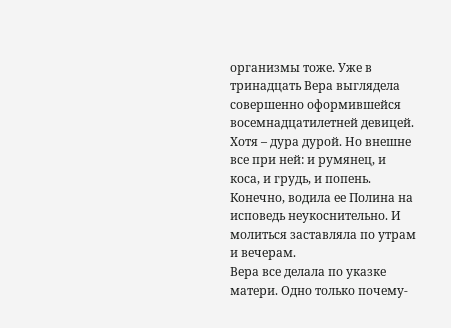организмы тоже. Уже в тринадцать Вера выглядела совершенно оформившейся восемнадцатилетней девицей. Хотя – дура дурой. Но внешне все при ней: и румянец, и коса, и грудь, и попень.
Конечно, водила ее Полина на исповедь неукоснительно. И молиться заставляла по утрам и вечерам.
Вера все делала по указке матери. Одно только почему-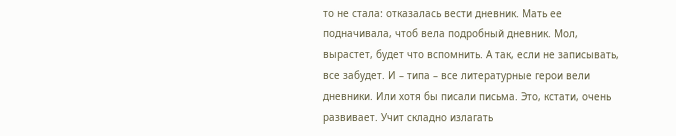то не стала: отказалась вести дневник. Мать ее подначивала, чтоб вела подробный дневник. Мол, вырастет, будет что вспомнить. А так, если не записывать, все забудет. И – типа – все литературные герои вели дневники. Или хотя бы писали письма. Это, кстати, очень развивает. Учит складно излагать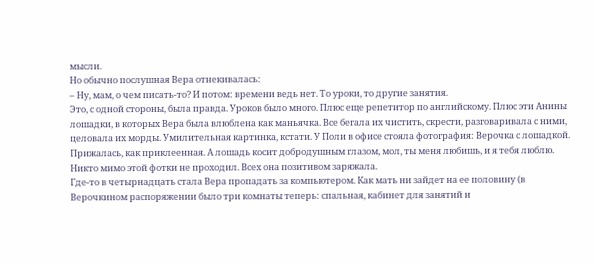мысли.
Но обычно послушная Вера отнекивалась:
– Ну, мам, о чем писать-то? И потом: времени ведь нет. То уроки, то другие занятия.
Это, с одной стороны, была правда. Уроков было много. Плюс еще репетитор по английскому. Плюс эти Анины лошадки, в которых Вера была влюблена как маньячка. Все бегала их чистить, скрести, разговаривала с ними, целовала их морды. Умилительная картинка, кстати. У Поли в офисе стояла фотография: Верочка с лошадкой. Прижалась, как приклеенная. А лошадь косит добродушным глазом, мол, ты меня любишь, и я тебя люблю. Никто мимо этой фотки не проходил. Всех она позитивом заряжала.
Где-то в четырнадцать стала Вера пропадать за компьютером. Как мать ни зайдет на ее половину (в Верочкином распоряжении было три комнаты теперь: спальная, кабинет для занятий и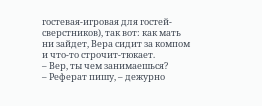гостевая-игровая для гостей-сверстников), так вот: как мать ни зайдет, Вера сидит за компом и что-то строчит-тюкает.
– Вер, ты чем занимаешься?
– Реферат пишу, – дежурно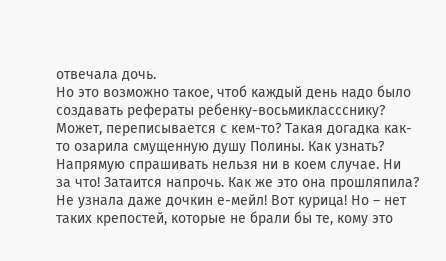отвечала дочь.
Но это возможно такое, чтоб каждый день надо было создавать рефераты ребенку-восьмиклассснику?
Может, переписывается с кем-то? Такая догадка как-то озарила смущенную душу Полины. Как узнать? Напрямую спрашивать нельзя ни в коем случае. Ни за что! Затаится напрочь. Как же это она прошляпила? Не узнала даже дочкин е-мейл! Вот курица! Но – нет таких крепостей, которые не брали бы те, кому это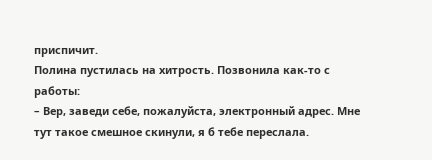приспичит.
Полина пустилась на хитрость. Позвонила как-то с работы:
– Вер, заведи себе, пожалуйста, электронный адрес. Мне тут такое смешное скинули, я б тебе переслала.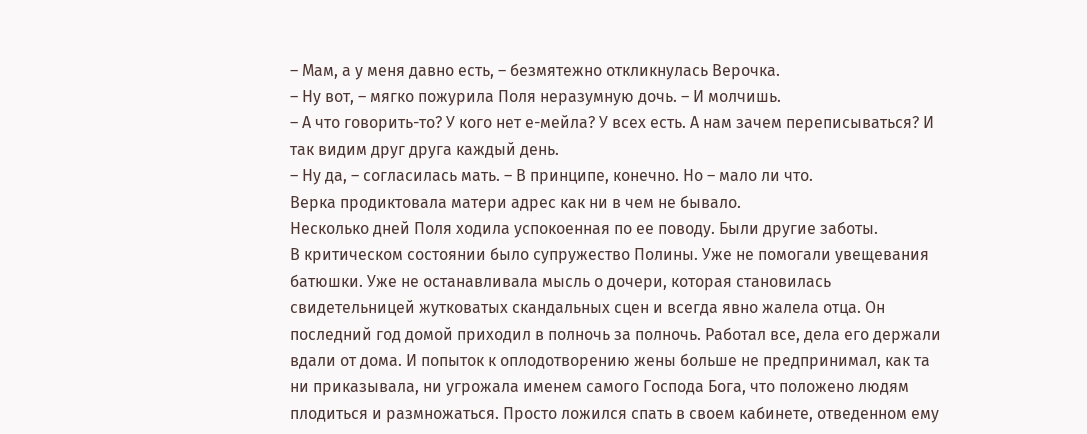– Мам, а у меня давно есть, – безмятежно откликнулась Верочка.
– Ну вот, – мягко пожурила Поля неразумную дочь. – И молчишь.
– А что говорить-то? У кого нет е-мейла? У всех есть. А нам зачем переписываться? И так видим друг друга каждый день.
– Ну да, – согласилась мать. – В принципе, конечно. Но – мало ли что.
Верка продиктовала матери адрес как ни в чем не бывало.
Несколько дней Поля ходила успокоенная по ее поводу. Были другие заботы.
В критическом состоянии было супружество Полины. Уже не помогали увещевания батюшки. Уже не останавливала мысль о дочери, которая становилась свидетельницей жутковатых скандальных сцен и всегда явно жалела отца. Он последний год домой приходил в полночь за полночь. Работал все, дела его держали вдали от дома. И попыток к оплодотворению жены больше не предпринимал, как та ни приказывала, ни угрожала именем самого Господа Бога, что положено людям плодиться и размножаться. Просто ложился спать в своем кабинете, отведенном ему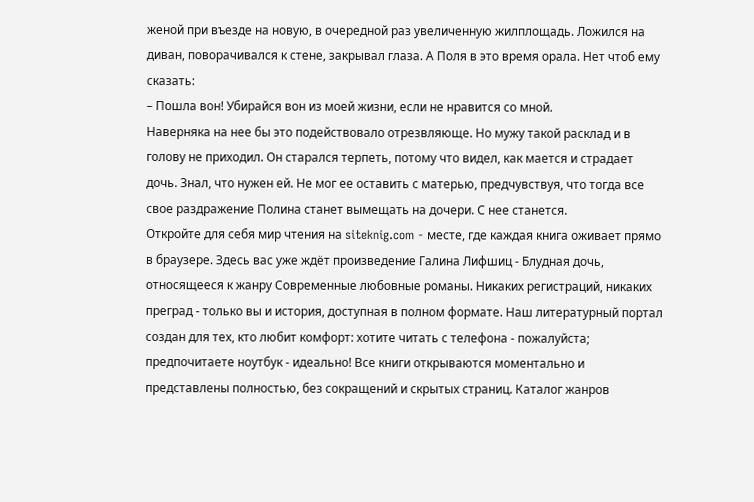женой при въезде на новую, в очередной раз увеличенную жилплощадь. Ложился на диван, поворачивался к стене, закрывал глаза. А Поля в это время орала. Нет чтоб ему сказать:
– Пошла вон! Убирайся вон из моей жизни, если не нравится со мной.
Наверняка на нее бы это подействовало отрезвляюще. Но мужу такой расклад и в голову не приходил. Он старался терпеть, потому что видел, как мается и страдает дочь. Знал, что нужен ей. Не мог ее оставить с матерью, предчувствуя, что тогда все свое раздражение Полина станет вымещать на дочери. С нее станется.
Откройте для себя мир чтения на siteknig.com - месте, где каждая книга оживает прямо в браузере. Здесь вас уже ждёт произведение Галина Лифшиц - Блудная дочь, относящееся к жанру Современные любовные романы. Никаких регистраций, никаких преград - только вы и история, доступная в полном формате. Наш литературный портал создан для тех, кто любит комфорт: хотите читать с телефона - пожалуйста; предпочитаете ноутбук - идеально! Все книги открываются моментально и представлены полностью, без сокращений и скрытых страниц. Каталог жанров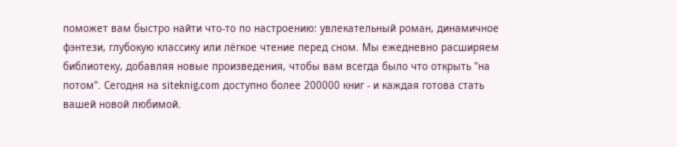поможет вам быстро найти что-то по настроению: увлекательный роман, динамичное фэнтези, глубокую классику или лёгкое чтение перед сном. Мы ежедневно расширяем библиотеку, добавляя новые произведения, чтобы вам всегда было что открыть "на потом". Сегодня на siteknig.com доступно более 200000 книг - и каждая готова стать вашей новой любимой.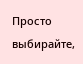Просто выбирайте,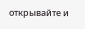открывайте и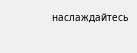наслаждайтесь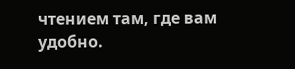чтением там, где вам удобно.